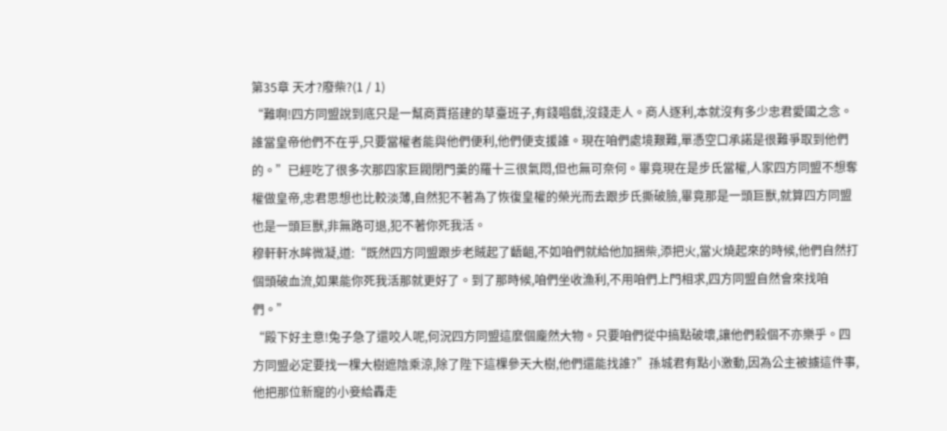第35章 天才?廢柴?(1 / 1)
“難啊!四方同盟說到底只是一幫商賈搭建的草臺班子,有錢唱戲,沒錢走人。商人逐利,本就沒有多少忠君愛國之念。誰當皇帝他們不在乎,只要當權者能與他們便利,他們便支援誰。現在咱們處境艱難,單憑空口承諾是很難爭取到他們的。”已經吃了很多次那四家巨閥閉門羹的羅十三很氣悶,但也無可奈何。畢竟現在是步氏當權,人家四方同盟不想奪權做皇帝,忠君思想也比較淡薄,自然犯不著為了恢復皇權的榮光而去跟步氏撕破臉,畢竟那是一頭巨獸,就算四方同盟也是一頭巨獸,非無路可退,犯不著你死我活。
穆軒軒水眸微凝,道:“既然四方同盟跟步老賊起了齬齟,不如咱們就給他加捆柴,添把火,當火燒起來的時候,他們自然打個頭破血流,如果能你死我活那就更好了。到了那時候,咱們坐收漁利,不用咱們上門相求,四方同盟自然會來找咱們。”
“殿下好主意!兔子急了還咬人呢,何況四方同盟這麼個龐然大物。只要咱們從中搞點破壞,讓他們殺個不亦樂乎。四方同盟必定要找一棵大樹遮陰乘涼,除了陛下這棵參天大樹,他們還能找誰?”孫城君有點小激動,因為公主被擄這件事,他把那位新寵的小妾給轟走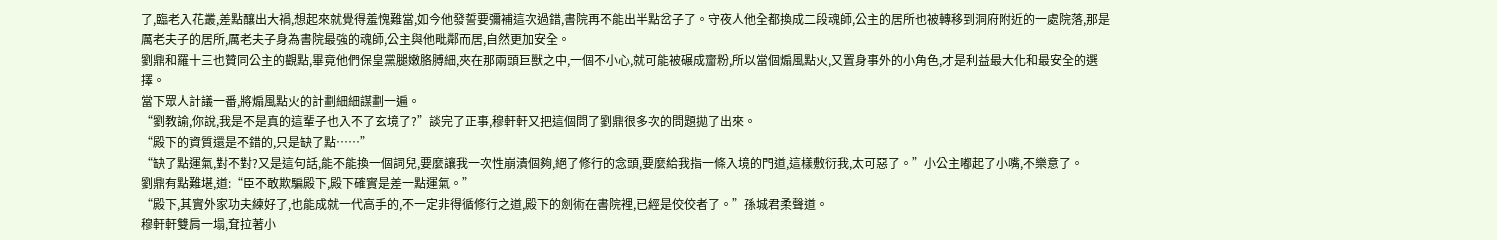了,臨老入花叢,差點釀出大禍,想起來就覺得羞愧難當,如今他發誓要彌補這次過錯,書院再不能出半點岔子了。守夜人他全都換成二段魂師,公主的居所也被轉移到洞府附近的一處院落,那是厲老夫子的居所,厲老夫子身為書院最強的魂師,公主與他毗鄰而居,自然更加安全。
劉鼎和羅十三也贊同公主的觀點,畢竟他們保皇黨腿嫩胳膊細,夾在那兩頭巨獸之中,一個不小心,就可能被碾成齏粉,所以當個煽風點火,又置身事外的小角色,才是利益最大化和最安全的選擇。
當下眾人計議一番,將煽風點火的計劃細細謀劃一遍。
“劉教諭,你說,我是不是真的這輩子也入不了玄境了?”談完了正事,穆軒軒又把這個問了劉鼎很多次的問題拋了出來。
“殿下的資質還是不錯的,只是缺了點……”
“缺了點運氣,對不對?又是這句話,能不能換一個詞兒,要麼讓我一次性崩潰個夠,絕了修行的念頭,要麼給我指一條入境的門道,這樣敷衍我,太可惡了。”小公主嘟起了小嘴,不樂意了。
劉鼎有點難堪,道:“臣不敢欺騙殿下,殿下確實是差一點運氣。”
“殿下,其實外家功夫練好了,也能成就一代高手的,不一定非得循修行之道,殿下的劍術在書院裡,已經是佼佼者了。”孫城君柔聲道。
穆軒軒雙肩一塌,耷拉著小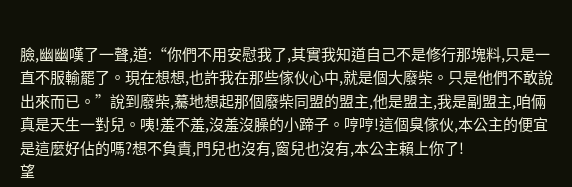臉,幽幽嘆了一聲,道:“你們不用安慰我了,其實我知道自己不是修行那塊料,只是一直不服輸罷了。現在想想,也許我在那些傢伙心中,就是個大廢柴。只是他們不敢說出來而已。”說到廢柴,驀地想起那個廢柴同盟的盟主,他是盟主,我是副盟主,咱倆真是天生一對兒。咦!羞不羞,沒羞沒臊的小蹄子。哼哼!這個臭傢伙,本公主的便宜是這麼好佔的嗎?想不負責,門兒也沒有,窗兒也沒有,本公主賴上你了!
望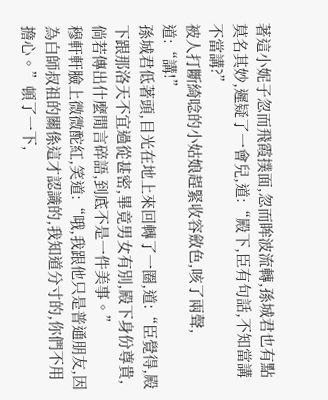著這小妮子忽而飛霞撲面,忽而眸波流轉,孫城君也有點莫名其妙,遲疑了一會兒,道:“殿下,臣有句話,不知當講不當講?”
被人打斷綺唸的小姑娘趕緊收容斂色,咳了兩聲,道:“講!”
孫城君低著頭,目光在地上來回轉了一圈,道:“臣覺得,殿下跟那洛天不宜過從甚密,畢竟男女有別,殿下身份尊貴,倘若傳出什麼閒言碎語,到底不是一件美事。”
穆軒軒臉上微微酡紅,笑道:“哦,我跟他只是普通朋友,因為白師叔祖的關係這才認識的,我知道分寸的,你們不用擔心。”頓了一下,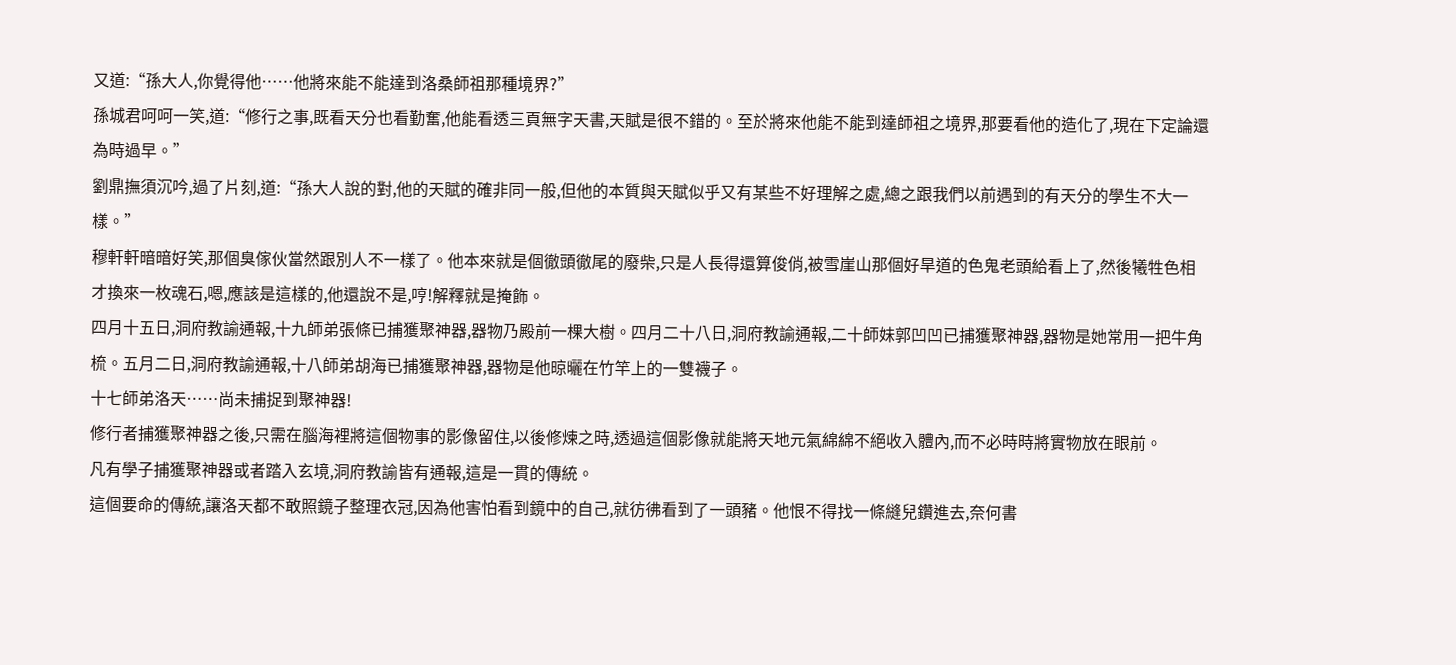又道:“孫大人,你覺得他……他將來能不能達到洛桑師祖那種境界?”
孫城君呵呵一笑,道:“修行之事,既看天分也看勤奮,他能看透三頁無字天書,天賦是很不錯的。至於將來他能不能到達師祖之境界,那要看他的造化了,現在下定論還為時過早。”
劉鼎撫須沉吟,過了片刻,道:“孫大人說的對,他的天賦的確非同一般,但他的本質與天賦似乎又有某些不好理解之處,總之跟我們以前遇到的有天分的學生不大一樣。”
穆軒軒暗暗好笑,那個臭傢伙當然跟別人不一樣了。他本來就是個徹頭徹尾的廢柴,只是人長得還算俊俏,被雪崖山那個好旱道的色鬼老頭給看上了,然後犧牲色相才換來一枚魂石,嗯,應該是這樣的,他還說不是,哼!解釋就是掩飾。
四月十五日,洞府教諭通報,十九師弟張條已捕獲聚神器,器物乃殿前一棵大樹。四月二十八日,洞府教諭通報,二十師妹郭凹凹已捕獲聚神器,器物是她常用一把牛角梳。五月二日,洞府教諭通報,十八師弟胡海已捕獲聚神器,器物是他晾曬在竹竿上的一雙襪子。
十七師弟洛天……尚未捕捉到聚神器!
修行者捕獲聚神器之後,只需在腦海裡將這個物事的影像留住,以後修煉之時,透過這個影像就能將天地元氣綿綿不絕收入體內,而不必時時將實物放在眼前。
凡有學子捕獲聚神器或者踏入玄境,洞府教諭皆有通報,這是一貫的傳統。
這個要命的傳統,讓洛天都不敢照鏡子整理衣冠,因為他害怕看到鏡中的自己,就彷彿看到了一頭豬。他恨不得找一條縫兒鑽進去,奈何書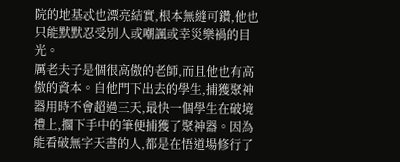院的地基忒也漂亮結實,根本無縫可鑽,他也只能默默忍受別人或嘲諷或幸災樂禍的目光。
厲老夫子是個很高傲的老師,而且他也有高傲的資本。自他門下出去的學生,捕獲聚神器用時不會超過三天,最快一個學生在破境禮上,擱下手中的筆便捕獲了聚神器。因為能看破無字天書的人,都是在悟道場修行了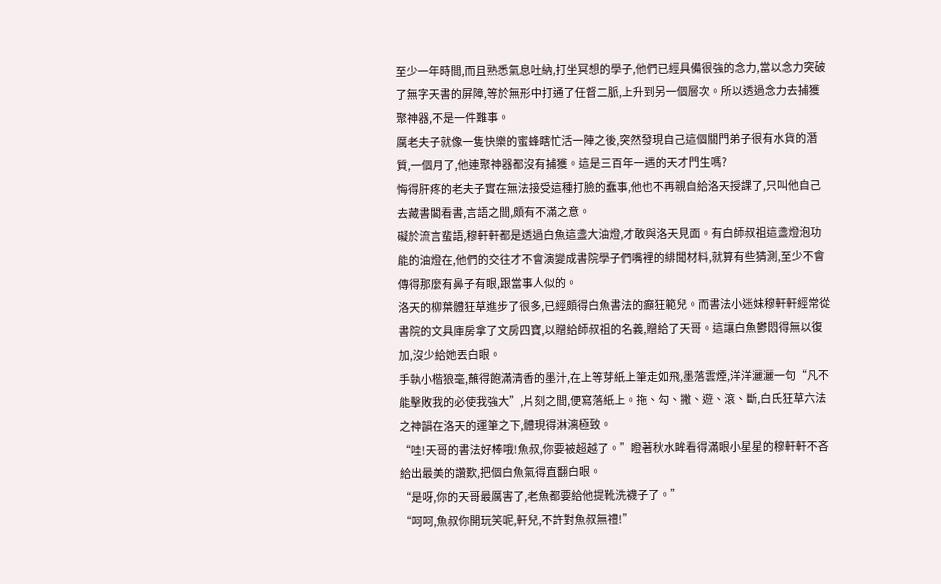至少一年時間,而且熟悉氣息吐納,打坐冥想的學子,他們已經具備很強的念力,當以念力突破了無字天書的屏障,等於無形中打通了任督二脈,上升到另一個層次。所以透過念力去捕獲聚神器,不是一件難事。
厲老夫子就像一隻快樂的蜜蜂瞎忙活一陣之後,突然發現自己這個關門弟子很有水貨的潛質,一個月了,他連聚神器都沒有捕獲。這是三百年一遇的天才門生嗎?
悔得肝疼的老夫子實在無法接受這種打臉的蠢事,他也不再親自給洛天授課了,只叫他自己去藏書閣看書,言語之間,頗有不滿之意。
礙於流言蜚語,穆軒軒都是透過白魚這盞大油燈,才敢與洛天見面。有白師叔祖這盞燈泡功能的油燈在,他們的交往才不會演變成書院學子們嘴裡的緋聞材料,就算有些猜測,至少不會傳得那麼有鼻子有眼,跟當事人似的。
洛天的柳葉體狂草進步了很多,已經頗得白魚書法的癲狂範兒。而書法小迷妹穆軒軒經常從書院的文具庫房拿了文房四寶,以贈給師叔祖的名義,贈給了天哥。這讓白魚鬱悶得無以復加,沒少給她丟白眼。
手執小楷狼毫,蘸得飽滿清香的墨汁,在上等芽紙上筆走如飛,墨落雲煙,洋洋灑灑一句“凡不能擊敗我的必使我強大”,片刻之間,便寫落紙上。拖、勾、撇、遊、滾、斷,白氏狂草六法之神韻在洛天的運筆之下,體現得淋漓極致。
“哇!天哥的書法好棒哦!魚叔,你要被超越了。”瞪著秋水眸看得滿眼小星星的穆軒軒不吝給出最美的讚歎,把個白魚氣得直翻白眼。
“是呀,你的天哥最厲害了,老魚都要給他提靴洗襪子了。”
“呵呵,魚叔你開玩笑呢,軒兒,不許對魚叔無禮!”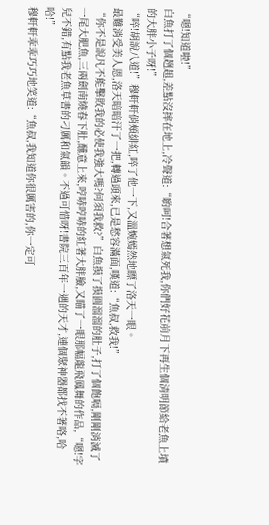“嗯!知道啦!”
白魚打了個趔趄,差點沒摔在地上,冷聲道:“喲呵!合著想氣死我,你們好花前月下再生個清明節給老魚上墳的大胖小子呀!”
“啐!胡說八道!”穆軒軒俏頰緋紅,啐了他一下,又溫婉嫣然地瞟了洛天一眼。
最難消受美人恩,洛天暗暗汗了一把,轉過頭來,已是愁容滿面,嘆道:“魚叔,救我!”
“你不是說凡不能擊敗我的必使我強大嗎?何須我救?”白魚摸了摸圓溜溜的肚子,打了個飽嗝,剛剛消滅了一尾大肥魚,三兩劍南燒春下肚,醺意上來,哼哧哼哧的紅著大胖臉,又瞄了一眼那幅龍飛鳳舞的作品,“嗯!字兒不錯,有點我老魚草書的刁厲和氣韻。不過可惜呀!書院三百年一遇的天才,連個聚神器都找不著咯,哈哈!”
穆軒軒乖乖巧巧地笑道:“魚叔,我知道你很厲害的,你一定可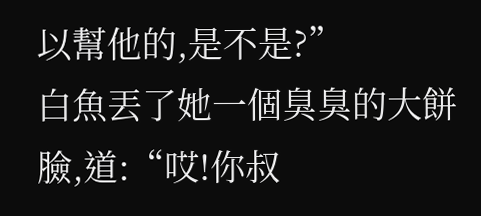以幫他的,是不是?”
白魚丟了她一個臭臭的大餅臉,道:“哎!你叔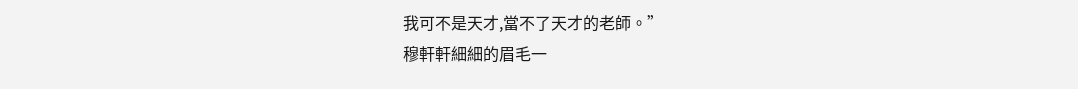我可不是天才,當不了天才的老師。”
穆軒軒細細的眉毛一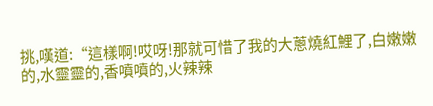挑,嘆道:“這樣啊!哎呀!那就可惜了我的大蔥燒紅鯉了,白嫩嫩的,水靈靈的,香噴噴的,火辣辣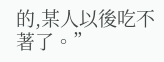的,某人以後吃不著了。”